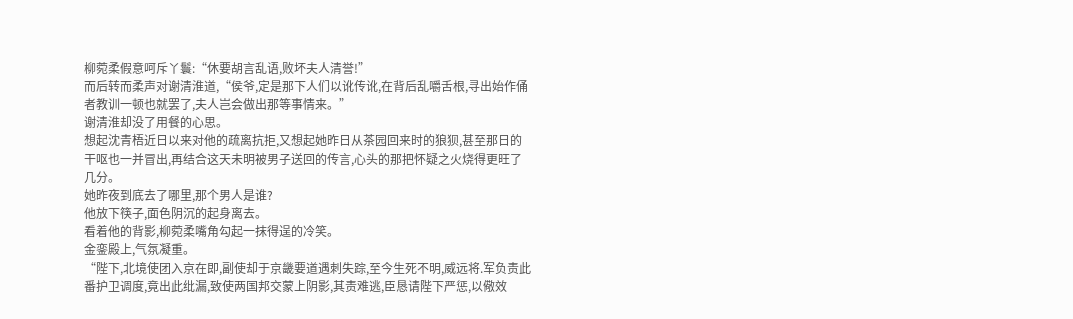柳菀柔假意呵斥丫鬟:“休要胡言乱语,败坏夫人清誉!”
而后转而柔声对谢清淮道,“侯爷,定是那下人们以讹传讹,在背后乱嚼舌根,寻出始作俑者教训一顿也就罢了,夫人岂会做出那等事情来。”
谢清淮却没了用餐的心思。
想起沈青梧近日以来对他的疏离抗拒,又想起她昨日从茶园回来时的狼狈,甚至那日的干呕也一并冒出,再结合这天未明被男子送回的传言,心头的那把怀疑之火烧得更旺了几分。
她昨夜到底去了哪里,那个男人是谁?
他放下筷子,面色阴沉的起身离去。
看着他的背影,柳菀柔嘴角勾起一抹得逞的冷笑。
金銮殿上,气氛凝重。
“陛下,北境使团入京在即,副使却于京畿要道遇刺失踪,至今生死不明,威远将.军负责此番护卫调度,竟出此纰漏,致使两国邦交蒙上阴影,其责难逃,臣恳请陛下严惩,以儆效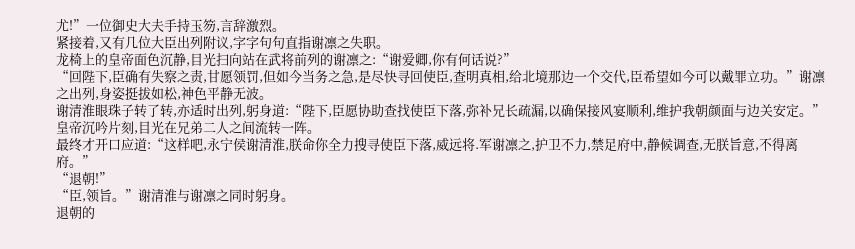尤!”一位御史大夫手持玉笏,言辞激烈。
紧接着,又有几位大臣出列附议,字字句句直指谢凛之失职。
龙椅上的皇帝面色沉静,目光扫向站在武将前列的谢凛之:“谢爱卿,你有何话说?”
“回陛下,臣确有失察之责,甘愿领罚,但如今当务之急,是尽快寻回使臣,查明真相,给北境那边一个交代,臣希望如今可以戴罪立功。”谢凛之出列,身姿挺拔如松,神色平静无波。
谢清淮眼珠子转了转,亦适时出列,躬身道:“陛下,臣愿协助查找使臣下落,弥补兄长疏漏,以确保接风宴顺利,维护我朝颜面与边关安定。”
皇帝沉吟片刻,目光在兄弟二人之间流转一阵。
最终才开口应道:“这样吧,永宁侯谢清淮,朕命你全力搜寻使臣下落,威远将.军谢凛之,护卫不力,禁足府中,静候调查,无朕旨意,不得离府。”
“退朝!”
“臣,领旨。”谢清淮与谢凛之同时躬身。
退朝的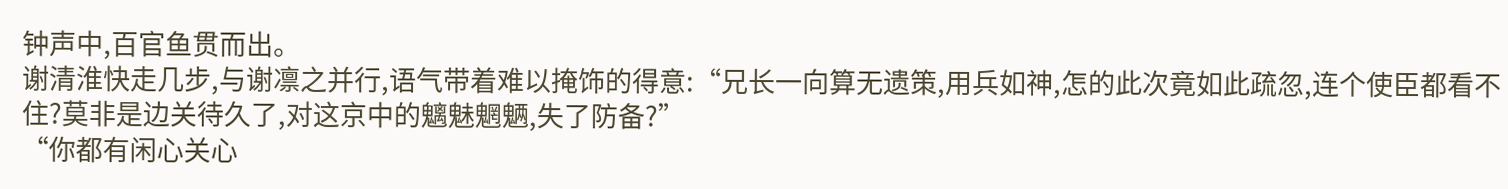钟声中,百官鱼贯而出。
谢清淮快走几步,与谢凛之并行,语气带着难以掩饰的得意:“兄长一向算无遗策,用兵如神,怎的此次竟如此疏忽,连个使臣都看不住?莫非是边关待久了,对这京中的魑魅魍魉,失了防备?”
“你都有闲心关心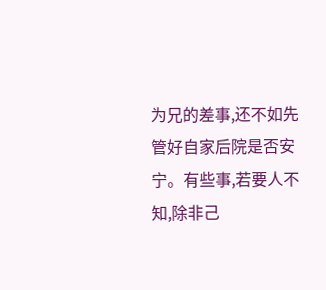为兄的差事,还不如先管好自家后院是否安宁。有些事,若要人不知,除非己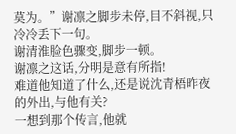莫为。”谢凛之脚步未停,目不斜视,只冷冷丢下一句。
谢清淮脸色骤变,脚步一顿。
谢凛之这话,分明是意有所指!
难道他知道了什么,还是说沈青梧昨夜的外出,与他有关?
一想到那个传言,他就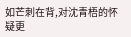如芒刺在背,对沈青梧的怀疑更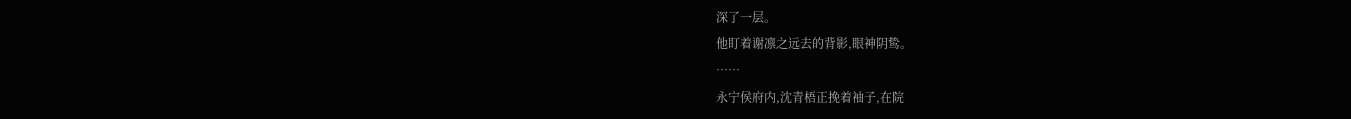深了一层。
他盯着谢凛之远去的背影,眼神阴鸷。
……
永宁侯府内,沈青梧正挽着袖子,在院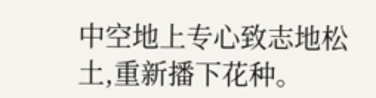中空地上专心致志地松土,重新播下花种。